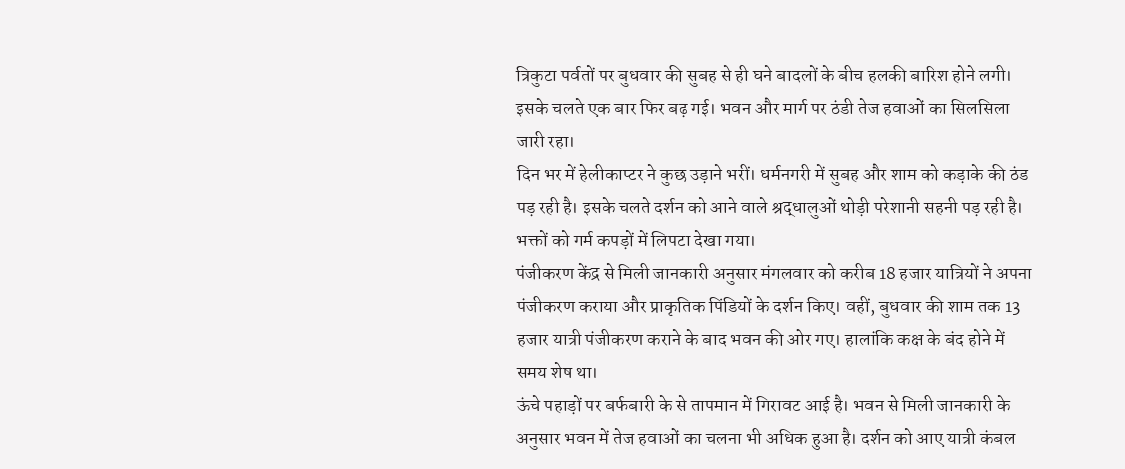त्रिकुटा पर्वतों पर बुधवार की सुबह से ही घने बादलों के बीच हलकी बारिश होने लगी। इसके चलते एक बार फिर बढ़ गई। भवन और मार्ग पर ठंडी तेज हवाओं का सिलसिला जारी रहा।
दिन भर में हेलीकाप्टर ने कुछ उड़ाने भरीं। धर्मनगरी में सुबह और शाम को कड़ाके की ठंड पड़ रही है। इसके चलते दर्शन को आने वाले श्रद्धालुओं थोड़ी परेशानी सहनी पड़ रही है। भक्तों को गर्म कपड़ों में लिपटा देखा गया।
पंजीकरण केंद्र से मिली जानकारी अनुसार मंगलवार को करीब 18 हजार यात्रियों ने अपना पंजीकरण कराया और प्राकृतिक पिंडियों के दर्शन किए। वहीं, बुधवार की शाम तक 13 हजार यात्री पंजीकरण कराने के बाद भवन की ओर गए। हालांकि कक्ष के बंद होने में समय शेष था।
ऊंचे पहाड़ों पर बर्फबारी के से तापमान में गिरावट आई है। भवन से मिली जानकारी के अनुसार भवन में तेज हवाओं का चलना भी अधिक हुआ है। दर्शन को आए यात्री कंबल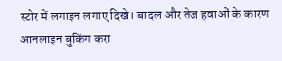स्टोर में लगाइन लगाए दिखे। बादल और तेज हवाओं के कारण आनलाइन बुकिंग करा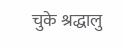चुके श्रद्धालु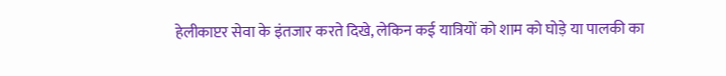हेलीकाप्टर सेवा के इंतजार करते दिखे, लेकिन कई यात्रियों को शाम को घोड़े या पालकी का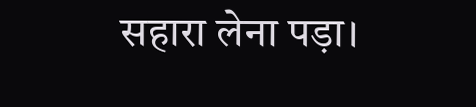सहारा लेना पड़ा।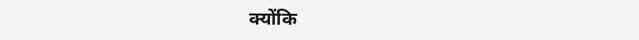क्योंकि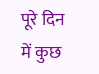पूरे दिन में कुछ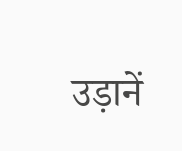उड़ानें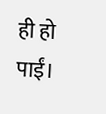ही हो पाईं।